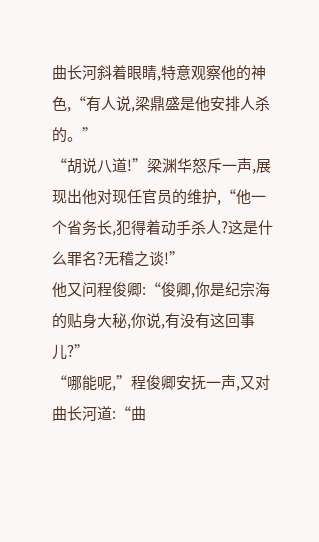曲长河斜着眼睛,特意观察他的神色,“有人说,梁鼎盛是他安排人杀的。”
“胡说八道!”梁渊华怒斥一声,展现出他对现任官员的维护,“他一个省务长,犯得着动手杀人?这是什么罪名?无稽之谈!”
他又问程俊卿:“俊卿,你是纪宗海的贴身大秘,你说,有没有这回事儿?”
“哪能呢,”程俊卿安抚一声,又对曲长河道:“曲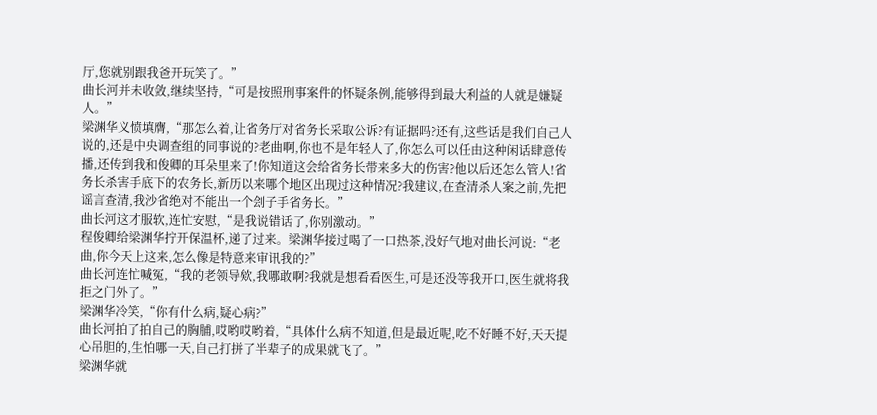厅,您就别跟我爸开玩笑了。”
曲长河并未收敛,继续坚持,“可是按照刑事案件的怀疑条例,能够得到最大利益的人就是嫌疑人。”
梁渊华义愤填膺,“那怎么着,让省务厅对省务长采取公诉?有证据吗?还有,这些话是我们自己人说的,还是中央调查组的同事说的?老曲啊,你也不是年轻人了,你怎么可以任由这种闲话肆意传播,还传到我和俊卿的耳朵里来了!你知道这会给省务长带来多大的伤害?他以后还怎么管人!省务长杀害手底下的农务长,新历以来哪个地区出现过这种情况?我建议,在查清杀人案之前,先把谣言查清,我沙省绝对不能出一个刽子手省务长。”
曲长河这才服软,连忙安慰,“是我说错话了,你别激动。”
程俊卿给梁渊华拧开保温杯,递了过来。梁渊华接过喝了一口热茶,没好气地对曲长河说:“老曲,你今天上这来,怎么像是特意来审讯我的?”
曲长河连忙喊冤,“我的老领导欸,我哪敢啊?我就是想看看医生,可是还没等我开口,医生就将我拒之门外了。”
梁渊华冷笑,“你有什么病,疑心病?”
曲长河拍了拍自己的胸脯,哎哟哎哟着,“具体什么病不知道,但是最近呢,吃不好睡不好,天天提心吊胆的,生怕哪一天,自己打拼了半辈子的成果就飞了。”
梁渊华就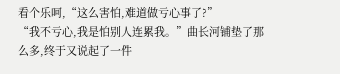看个乐呵,“这么害怕,难道做亏心事了?”
“我不亏心,我是怕别人连累我。”曲长河铺垫了那么多,终于又说起了一件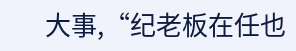大事,“纪老板在任也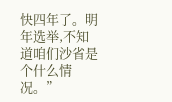快四年了。明年选举,不知道咱们沙省是个什么情况。”